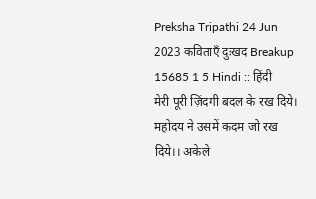Preksha Tripathi 24 Jun 2023 कविताएँ दुःखद Breakup 15685 1 5 Hindi :: हिंदी
मेरी पूरी ज़िंदगी बदल के रख दिये। महोदय ने उसमें कदम जो रख दिये।। अकेले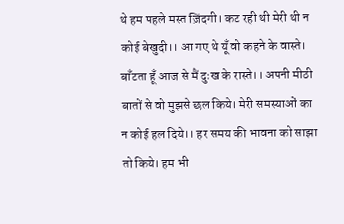थे हम पहले मस्त ज़िंदगी। कट रही थी मेरी थी न कोई बेखुदी।। आ गए थे यूँ वो कहने के वास्ते। बाँटता हूँ आज से मैं दुःख के रास्ते।। अपनी मीठी बातों से वो मुझसे छल किये। मेरी समस्याओं का न कोई हल दिये।। हर समय की भावना को साझा तो किये। हम भी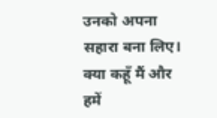उनको अपना सहारा बना लिए। क्या कहूँ मैं और हमें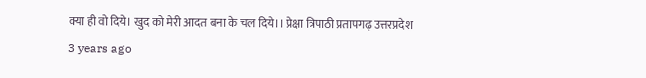क्या ही वो दिये। खुद को मेरी आदत बना के चल दिये।। प्रेक्षा त्रिपाठी प्रतापगढ़ उत्तरप्रदेश
3 years ago